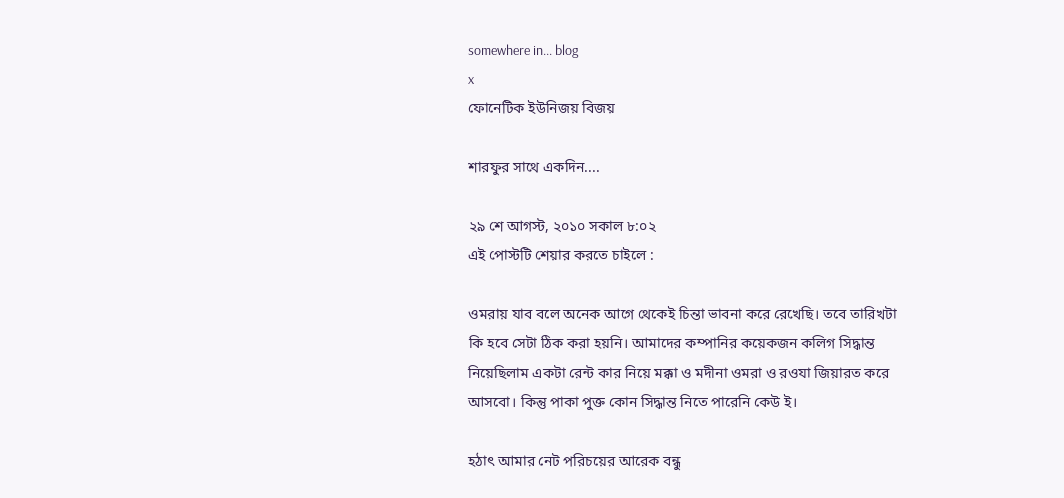somewhere in... blog
x
ফোনেটিক ইউনিজয় বিজয়

শারফুর সাথে একদিন....

২৯ শে আগস্ট, ২০১০ সকাল ৮:০২
এই পোস্টটি শেয়ার করতে চাইলে :

ওমরায় যাব বলে অনেক আগে থেকেই চিন্তা ভাবনা করে রেখেছি। তবে তারিখটা কি হবে সেটা ঠিক করা হয়নি। আমাদের কম্পানির কয়েকজন কলিগ সিদ্ধান্ত নিয়েছিলাম একটা রেন্ট কার নিয়ে মক্কা ও মদীনা ওমরা ও রওযা জিয়ারত করে আসবো। কিন্তু পাকা পুক্ত কোন সিদ্ধান্ত নিতে পারেনি কেউ ই।

হঠাৎ আমার নেট পরিচয়ের আরেক বন্ধু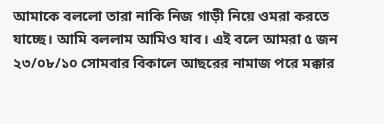আমাকে বললো তারা নাকি নিজ গাড়ী নিয়ে ওমরা করতে যাচ্ছে। আমি বললাম আমিও যাব। এই বলে আমরা ৫ জন ২৩/০৮/১০ সোমবার বিকালে আছরের নামাজ পরে মক্কার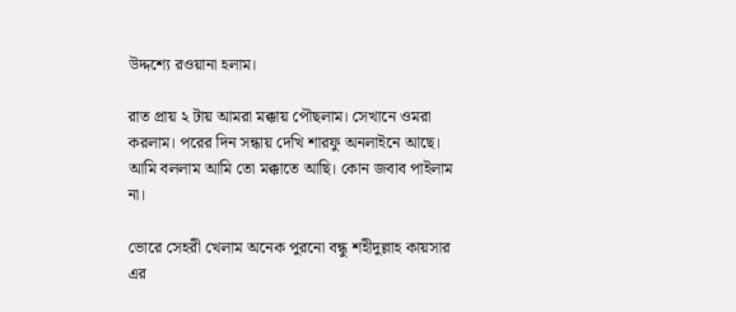উদ্দশ্যে রওয়ানা হলাম।

রাত প্রায় ২ টায় আমরা মক্কায় পৌছলাম। সেখানে ওমরা করলাম। পরের দিন সন্ধায় দেখি শারফু অনলাইনে আছে। আমি বললাম আমি তো মক্কাতে আছি। কোন জবাব পাইলাম না।

ভোরে সেহরী খেলাম অনেক পুরনো বন্ধু শহীদুল্লাহ কায়সার এর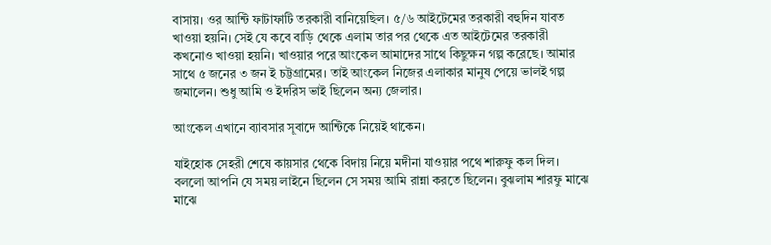বাসায়। ওর আন্টি ফাটাফাটি তরকারী বানিয়েছিল। ৫/৬ আইটেমের তরকারী বহুদিন যাবত খাওয়া হয়নি। সেই যে কবে বাড়ি থেকে এলাম তার পর থেকে এত আইটেমের তরকারী কখনোও খাওয়া হয়নি। খাওয়ার পরে আংকেল আমাদের সাথে কিছুক্ষন গল্প করেছে। আমার সাথে ৫ জনের ৩ জন ই চট্টগ্রামের। তাই আংকেল নিজের এলাকার মানুষ পেয়ে ভালই গল্প জমালেন। শুধু আমি ও ইদরিস ভাই ছিলেন অন্য জেলার।

আংকেল এখানে ব্যাবসার সূবাদে আন্টিকে নিয়েই থাকেন।

যাইহোক সেহরী শেষে কায়সার থেকে বিদায় নিয়ে মদীনা যাওয়ার পথে শারুফু কল দিল। বললো আপনি যে সময় লাইনে ছিলেন সে সময় আমি রান্না করতে ছিলেন। বুঝলাম শারফু মাঝে মাঝে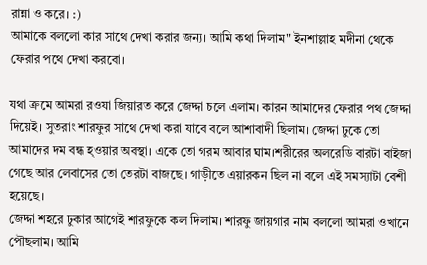রান্না ও করে। :)
আমাকে বললো কার সাথে দেখা করার জন্য। আমি কথা দিলাম" ইনশাল্লাহ মদীনা থেকে ফেরার পথে দেখা করবো।

যথা ক্রমে আমরা রওযা জিয়ারত করে জেদ্দা চলে এলাম। কারন আমাদের ফেরার পথ জেদ্দা দিয়েই। সুতরাং শারফুর সাথে দেখা করা যাবে বলে আশাবাদী ছিলাম। জেদ্দা ঢুকে তো আমাদের দম বন্ধ হ্ওয়ার অবস্থা। একে তো গরম আবার ঘাম।শরীরের অলরেডি বারটা বাইজা গেছে আর লেবাসের তো তেরটা বাজছে। গাড়ীতে এয়ারকন ছিল না বলে এই সমস্যাটা বেশী হয়েছে।
জেদ্দা শহরে ঢুকার আগেই শারফুকে কল দিলাম। শারফু জায়গার নাম বললো আমরা ওখানে পৌছলাম। আমি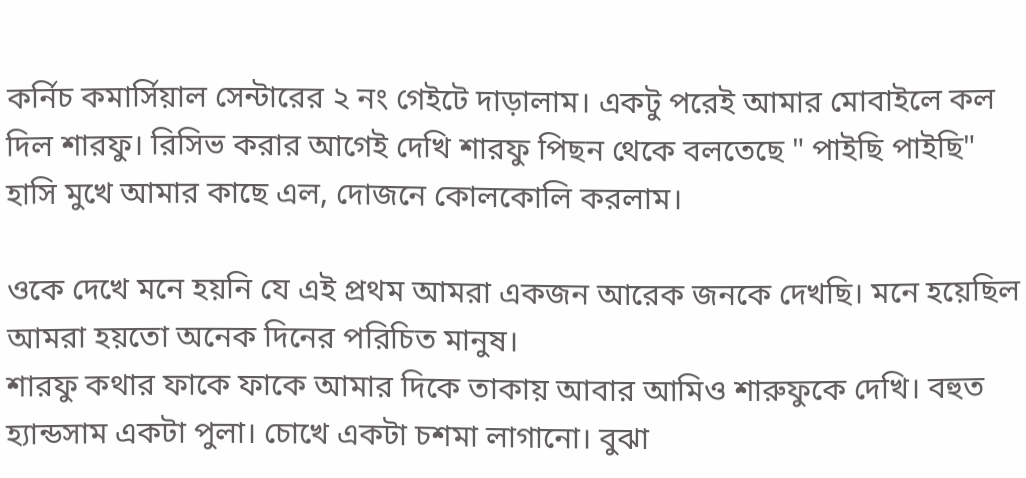কর্নিচ কমার্সিয়াল সেন্টারের ২ নং গেইটে দাড়ালাম। একটু পরেই আমার মোবাইলে কল দিল শারফু। রিসিভ করার আগেই দেখি শারফু পিছন থেকে বলতেছে " পাইছি পাইছি" হাসি মুখে আমার কাছে এল, দোজনে কোলকোলি করলাম।

ওকে দেখে মনে হয়নি যে এই প্রথম আমরা একজন আরেক জনকে দেখছি। মনে হয়েছিল আমরা হয়তো অনেক দিনের পরিচিত মানুষ।
শারফু কথার ফাকে ফাকে আমার দিকে তাকায় আবার আমিও শারুফুকে দেখি। বহুত হ্যান্ডসাম একটা পুলা। চোখে একটা চশমা লাগানো। বুঝা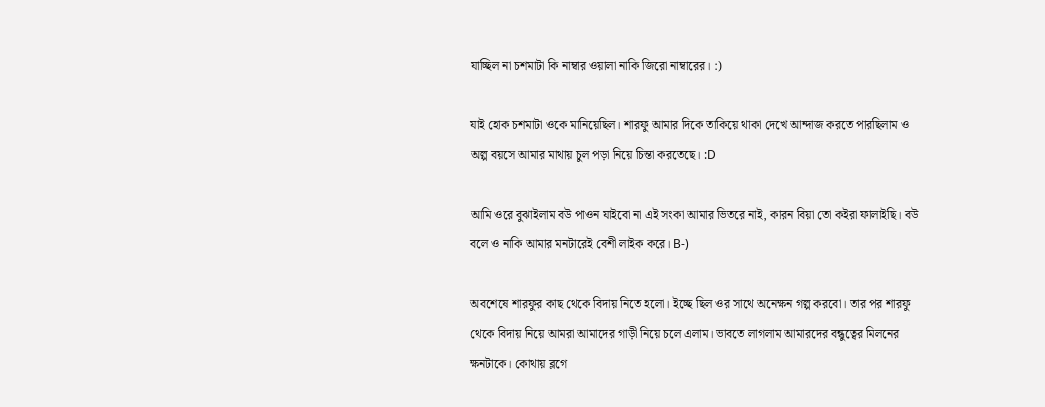যাচ্ছিল না চশমাটা কি নাম্বার ওয়ালা নাকি জিরো নাম্বারের। :)

যাই হোক চশমাটা ওকে মানিয়েছিল। শারফু আমার দিকে তাকিয়ে থাকা দেখে আন্দাজ করতে পারছিলাম ও অল্প বয়সে আমার মাথায় চুল পড়া নিয়ে চিন্তা করতেছে। :D

আমি ওরে বুঝাইলাম বউ পাওন যাইবো না এই সংকা আমার ভিতরে নাই, কারন বিয়া তো কইরা ফালাইছি। বউ বলে ও নাকি আমার মনটারেই বেশী লাইক করে। B-)

অবশেষে শারফুর কাছ থেকে বিদায় নিতে হলো। ইচ্ছে ছিল ওর সাথে অনেক্ষন গল্প করবো। তার পর শারফু থেকে বিদায় নিয়ে আমরা আমাদের গাড়ী নিয়ে চলে এলাম। ভাবতে লাগলাম আমারদের বন্ধুত্বের মিলনের ক্ষনটাকে। কোথায় ব্লগে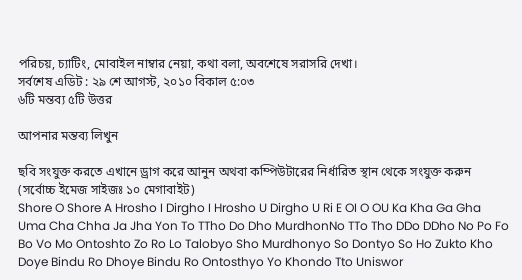পরিচয়, চ্যাটিং, মোবাইল নাম্বার নেয়া, কথা বলা, অবশেষে সরাসরি দেখা।
সর্বশেষ এডিট : ২৯ শে আগস্ট, ২০১০ বিকাল ৫:০৩
৬টি মন্তব্য ৫টি উত্তর

আপনার মন্তব্য লিখুন

ছবি সংযুক্ত করতে এখানে ড্রাগ করে আনুন অথবা কম্পিউটারের নির্ধারিত স্থান থেকে সংযুক্ত করুন (সর্বোচ্চ ইমেজ সাইজঃ ১০ মেগাবাইট)
Shore O Shore A Hrosho I Dirgho I Hrosho U Dirgho U Ri E OI O OU Ka Kha Ga Gha Uma Cha Chha Ja Jha Yon To TTho Do Dho MurdhonNo TTo Tho DDo DDho No Po Fo Bo Vo Mo Ontoshto Zo Ro Lo Talobyo Sho Murdhonyo So Dontyo So Ho Zukto Kho Doye Bindu Ro Dhoye Bindu Ro Ontosthyo Yo Khondo Tto Uniswor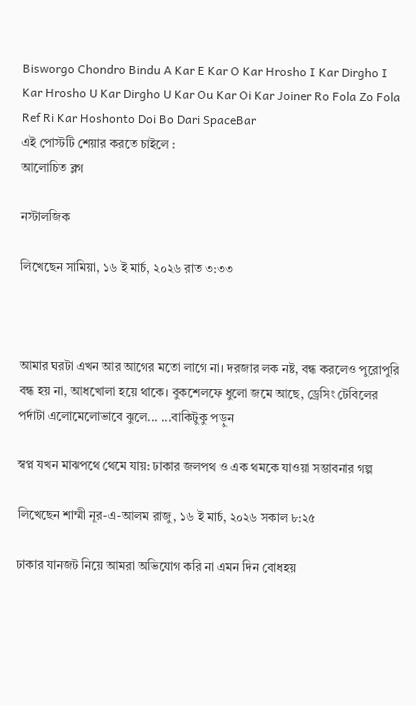Bisworgo Chondro Bindu A Kar E Kar O Kar Hrosho I Kar Dirgho I Kar Hrosho U Kar Dirgho U Kar Ou Kar Oi Kar Joiner Ro Fola Zo Fola Ref Ri Kar Hoshonto Doi Bo Dari SpaceBar
এই পোস্টটি শেয়ার করতে চাইলে :
আলোচিত ব্লগ

নস্টালজিক

লিখেছেন সামিয়া, ১৬ ই মার্চ, ২০২৬ রাত ৩:৩৩



আমার ঘরটা এখন আর আগের মতো লাগে না। দরজার লক নষ্ট, বন্ধ করলেও পুরোপুরি বন্ধ হয় না, আধখোলা হয়ে থাকে। বুকশেলফে ধুলো জমে আছে, ড্রেসিং টেবিলের পর্দাটা এলোমেলোভাবে ঝুলে... ...বাকিটুকু পড়ুন

স্বপ্ন যখন মাঝপথে থেমে যায়: ঢাকার জলপথ ও এক থমকে যাওয়া সম্ভাবনার গল্প

লিখেছেন শাম্মী নূর-এ-আলম রাজু, ১৬ ই মার্চ, ২০২৬ সকাল ৮:২৫

ঢাকার যানজট নিয়ে আমরা অভিযোগ করি না এমন দিন বোধহয়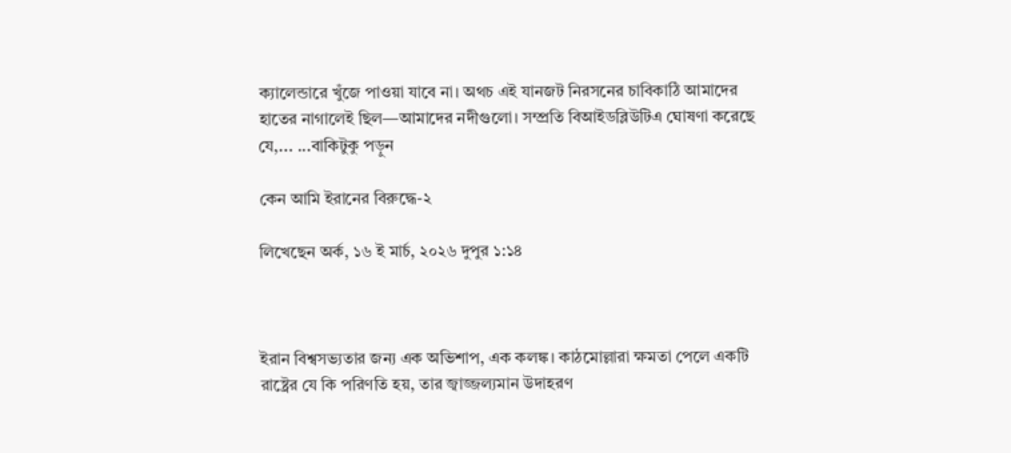ক্যালেন্ডারে খুঁজে পাওয়া যাবে না। অথচ এই যানজট নিরসনের চাবিকাঠি আমাদের হাতের নাগালেই ছিল—আমাদের নদীগুলো। সম্প্রতি বিআইডব্লিউটিএ ঘোষণা করেছে যে,... ...বাকিটুকু পড়ুন

কেন আমি ইরানের বিরুদ্ধে-২

লিখেছেন অর্ক, ১৬ ই মার্চ, ২০২৬ দুপুর ১:১৪



ইরান বিশ্বসভ্যতার জন্য এক অভিশাপ, এক কলঙ্ক। কাঠমোল্লারা ক্ষমতা পেলে একটি রাষ্ট্রের যে কি পরিণতি হয়, তার জ্বাজ্জল্যমান উদাহরণ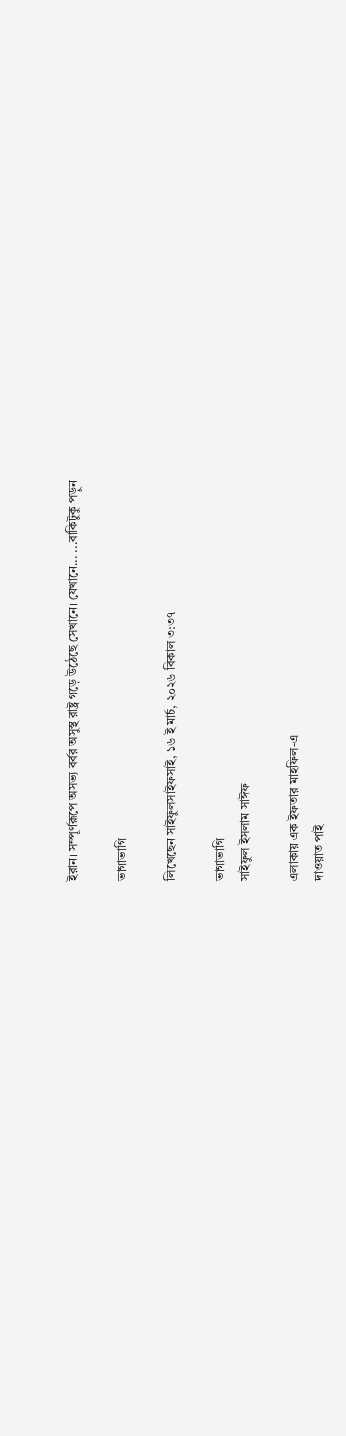ইরান। সম্পূর্ণরূপে অসভ্য বর্বর অসুস্থ রাষ্ট্র গড়ে উঠেছে সেখানে। যেখানে... ...বাকিটুকু পড়ুন

ভাগাভাগি

লিখেছেন সাইফুলসাইফসাই, ১৬ ই মার্চ, ২০২৬ বিকাল ৩:৩৭

ভাগাভাগি
সাইফুল ইসলাম সাঈফ

এলাকায় এক ইফতার মাহফিল-এ
দাওয়াত পাই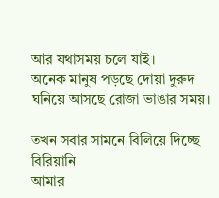আর যথাসময় চলে যাই।
অনেক মানুষ পড়ছে দোয়া দুরুদ
ঘনিয়ে আসছে রোজা ভাঙার সময়।

তখন সবার সামনে বিলিয়ে দিচ্ছে বিরিয়ানি
আমার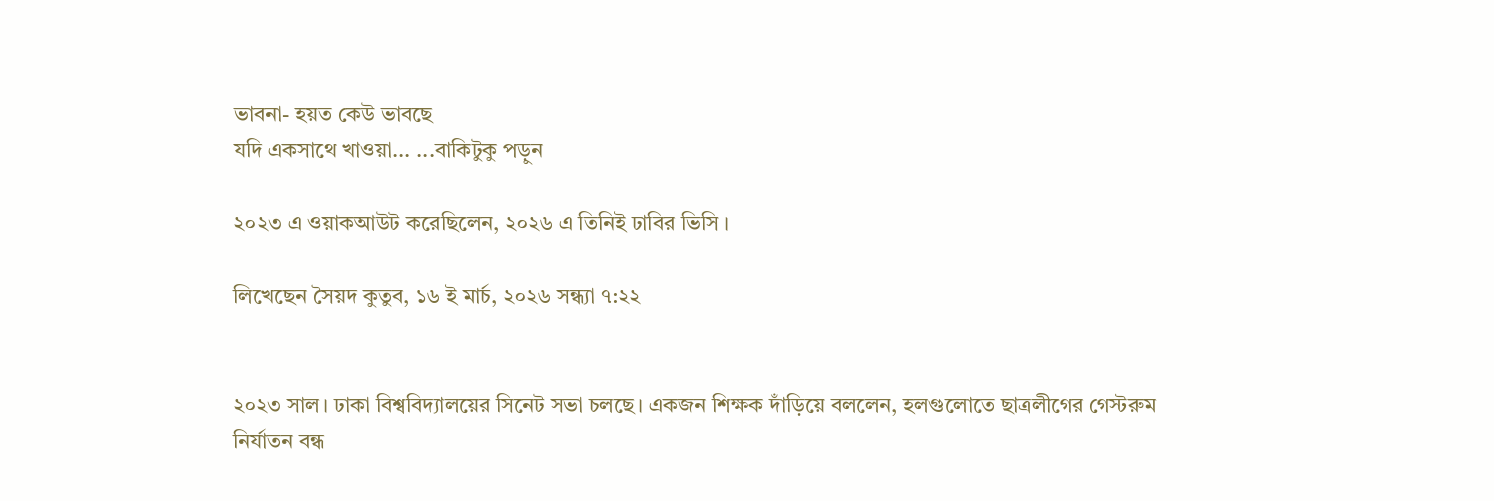ভাবনা- হয়ত কেউ ভাবছে
যদি একসাথে খাওয়া... ...বাকিটুকু পড়ুন

২০২৩ এ ওয়াকআউট করেছিলেন, ২০২৬ এ তিনিই ঢাবির ভিসি ।

লিখেছেন সৈয়দ কুতুব, ১৬ ই মার্চ, ২০২৬ সন্ধ্যা ৭:২২


২০২৩ সাল। ঢাকা বিশ্ববিদ্যালয়ের সিনেট সভা চলছে। একজন শিক্ষক দাঁড়িয়ে বললেন, হলগুলোতে ছাত্রলীগের গেস্টরুম নির্যাতন বন্ধ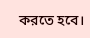করতে হবে।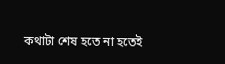কথাটা শেষ হতে না হতেই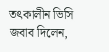তৎকালীন ভিসি জবাব দিলেন,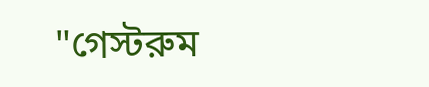"গেস্টরুম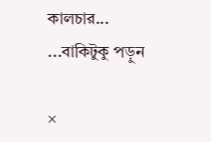কালচার... ...বাকিটুকু পড়ুন

×